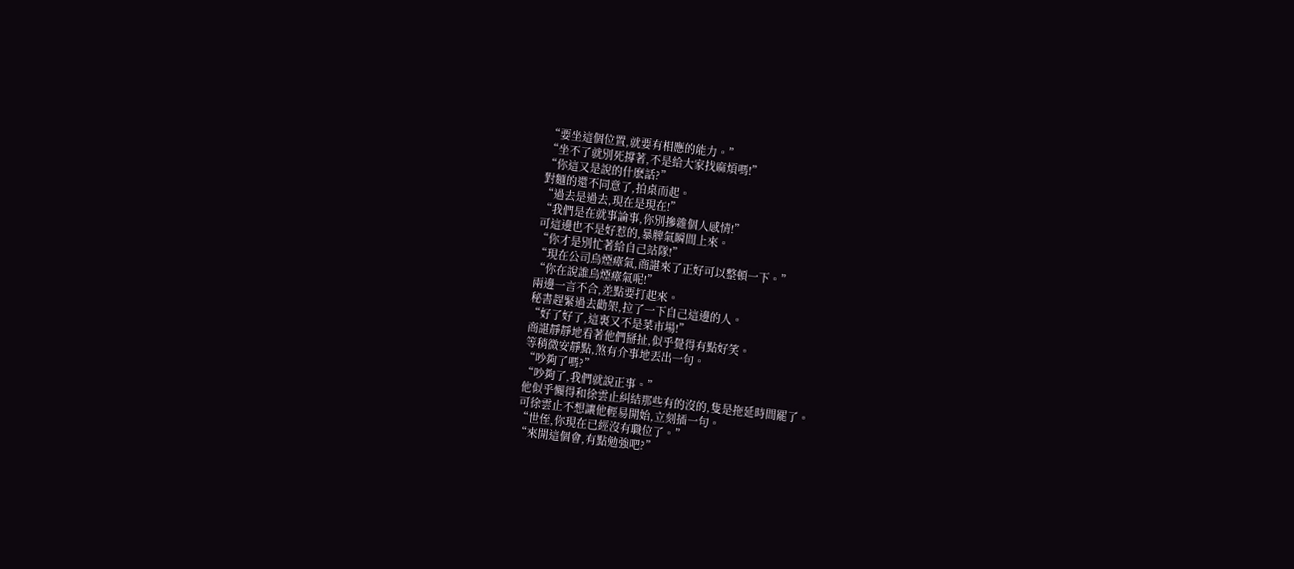“要坐這個位置,就要有相應的能力。”
“坐不了就別死撐著,不是給大家找麻煩嗎!”
“你這又是說的什麽話?”
對麵的還不同意了,拍桌而起。
“過去是過去,現在是現在!”
“我們是在就事論事,你別摻雜個人感情!”
可這邊也不是好惹的,暴脾氣瞬間上來。
“你才是別忙著給自己站隊!”
“現在公司烏煙瘴氣,商諶來了正好可以整頓一下。”
“你在說誰烏煙瘴氣呢!”
兩邊一言不合,差點要打起來。
秘書趕緊過去勸架,拉了一下自己這邊的人。
“好了好了,這裏又不是菜市場!”
商諶靜靜地看著他們掰扯,似乎覺得有點好笑。
等稍微安靜點,煞有介事地丟出一句。
“吵夠了嗎?”
“吵夠了,我們就說正事。”
他似乎懶得和徐雲止糾結那些有的沒的,隻是拖延時間罷了。
可徐雲止不想讓他輕易開始,立刻插一句。
“世侄,你現在已經沒有職位了。”
“來開這個會,有點勉強吧?”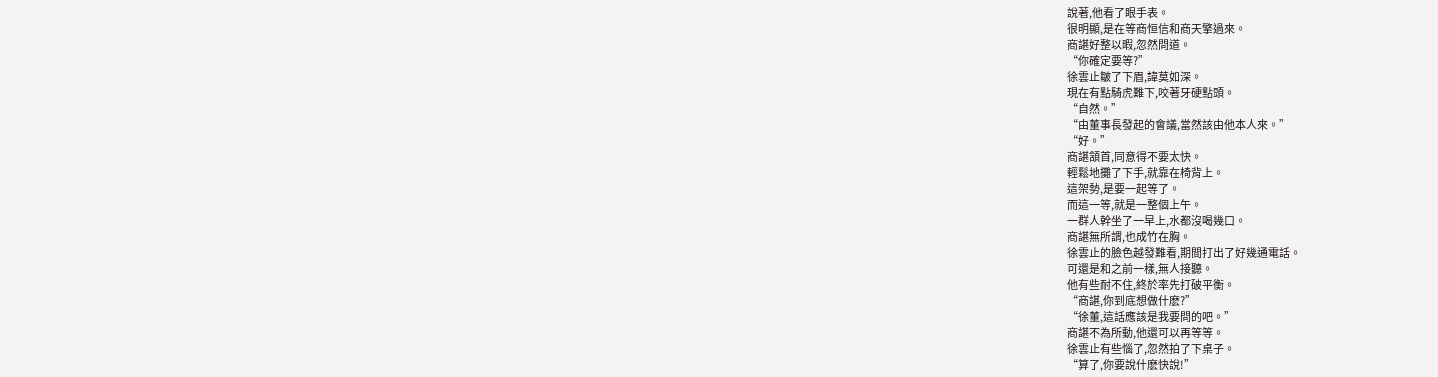說著,他看了眼手表。
很明顯,是在等商恒信和商天擎過來。
商諶好整以暇,忽然問道。
“你確定要等?”
徐雲止皺了下眉,諱莫如深。
現在有點騎虎難下,咬著牙硬點頭。
“自然。”
“由董事長發起的會議,當然該由他本人來。”
“好。”
商諶頷首,同意得不要太快。
輕鬆地攤了下手,就靠在椅背上。
這架勢,是要一起等了。
而這一等,就是一整個上午。
一群人幹坐了一早上,水都沒喝幾口。
商諶無所謂,也成竹在胸。
徐雲止的臉色越發難看,期間打出了好幾通電話。
可還是和之前一樣,無人接聽。
他有些耐不住,終於率先打破平衡。
“商諶,你到底想做什麽?”
“徐董,這話應該是我要問的吧。”
商諶不為所動,他還可以再等等。
徐雲止有些惱了,忽然拍了下桌子。
“算了,你要說什麽快說!”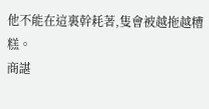他不能在這裏幹耗著,隻會被越拖越糟糕。
商諶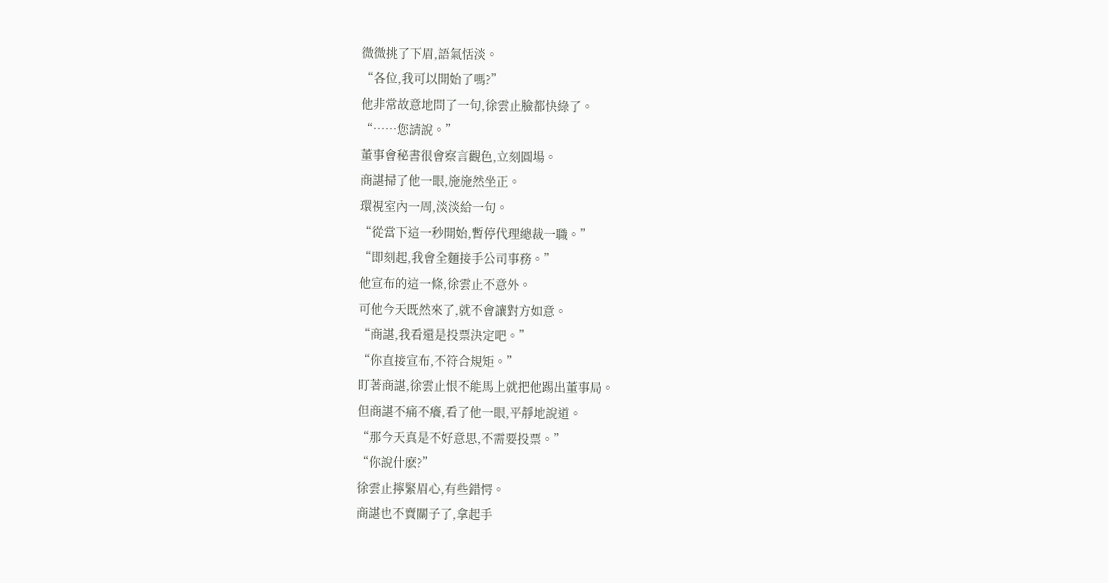微微挑了下眉,語氣恬淡。
“各位,我可以開始了嗎?”
他非常故意地問了一句,徐雲止臉都快綠了。
“……您請說。”
董事會秘書很會察言觀色,立刻圓場。
商諶掃了他一眼,施施然坐正。
環視室內一周,淡淡給一句。
“從當下這一秒開始,暫停代理總裁一職。”
“即刻起,我會全麵接手公司事務。”
他宣布的這一條,徐雲止不意外。
可他今天既然來了,就不會讓對方如意。
“商諶,我看還是投票決定吧。”
“你直接宣布,不符合規矩。”
盯著商諶,徐雲止恨不能馬上就把他踢出董事局。
但商諶不痛不癢,看了他一眼,平靜地說道。
“那今天真是不好意思,不需要投票。”
“你說什麽?”
徐雲止擰緊眉心,有些錯愕。
商諶也不賣關子了,拿起手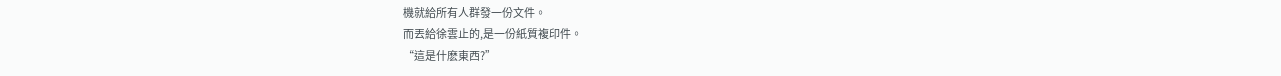機就給所有人群發一份文件。
而丟給徐雲止的,是一份紙質複印件。
“這是什麽東西?”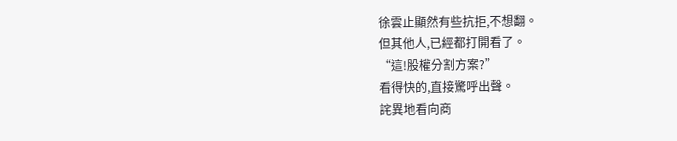徐雲止顯然有些抗拒,不想翻。
但其他人,已經都打開看了。
“這!股權分割方案?”
看得快的,直接驚呼出聲。
詫異地看向商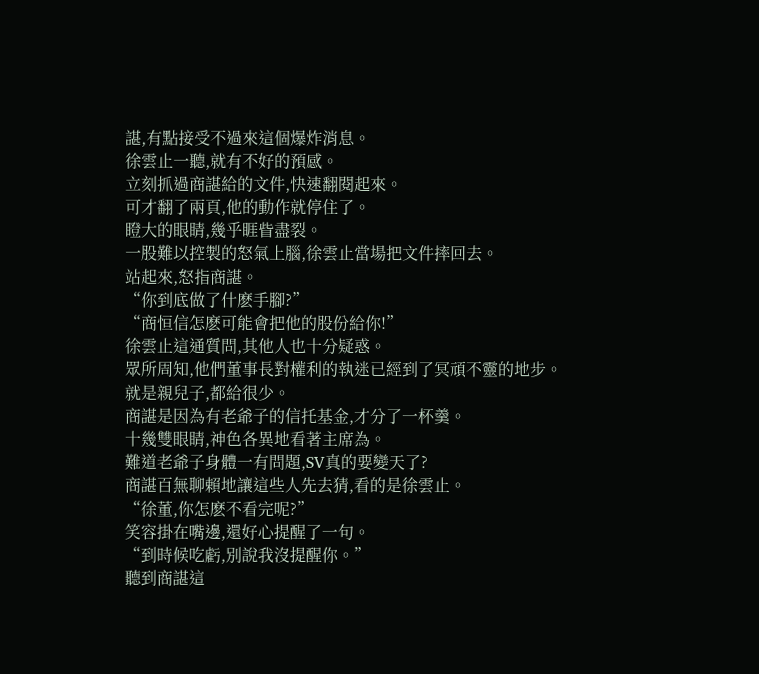諶,有點接受不過來這個爆炸消息。
徐雲止一聽,就有不好的預感。
立刻抓過商諶給的文件,快速翻閱起來。
可才翻了兩頁,他的動作就停住了。
瞪大的眼睛,幾乎睚眥盡裂。
一股難以控製的怒氣上腦,徐雲止當場把文件摔回去。
站起來,怒指商諶。
“你到底做了什麽手腳?”
“商恒信怎麽可能會把他的股份給你!”
徐雲止這通質問,其他人也十分疑惑。
眾所周知,他們董事長對權利的執迷已經到了冥頑不靈的地步。
就是親兒子,都給很少。
商諶是因為有老爺子的信托基金,才分了一杯羹。
十幾雙眼睛,神色各異地看著主席為。
難道老爺子身體一有問題,SV真的要變天了?
商諶百無聊賴地讓這些人先去猜,看的是徐雲止。
“徐董,你怎麽不看完呢?”
笑容掛在嘴邊,還好心提醒了一句。
“到時候吃虧,別說我沒提醒你。”
聽到商諶這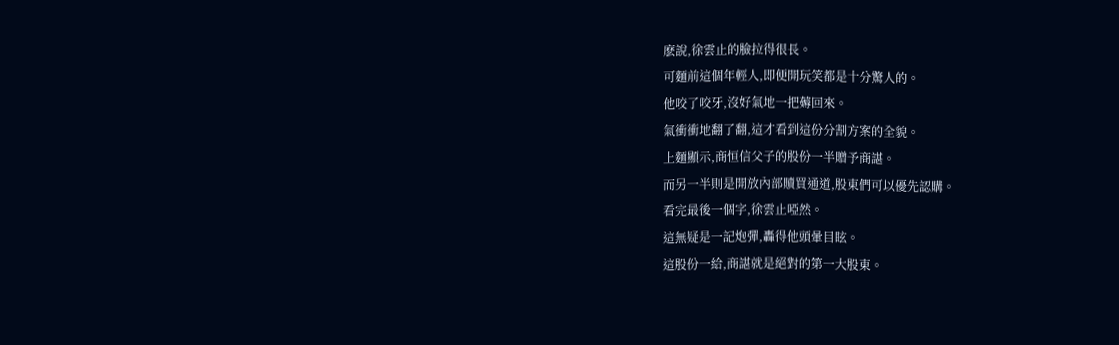麽說,徐雲止的臉拉得很長。
可麵前這個年輕人,即便開玩笑都是十分驚人的。
他咬了咬牙,沒好氣地一把薅回來。
氣衝衝地翻了翻,這才看到這份分割方案的全貌。
上麵顯示,商恒信父子的股份一半贈予商諶。
而另一半則是開放內部贖買通道,股東們可以優先認購。
看完最後一個字,徐雲止啞然。
這無疑是一記炮彈,轟得他頭暈目眩。
這股份一給,商諶就是絕對的第一大股東。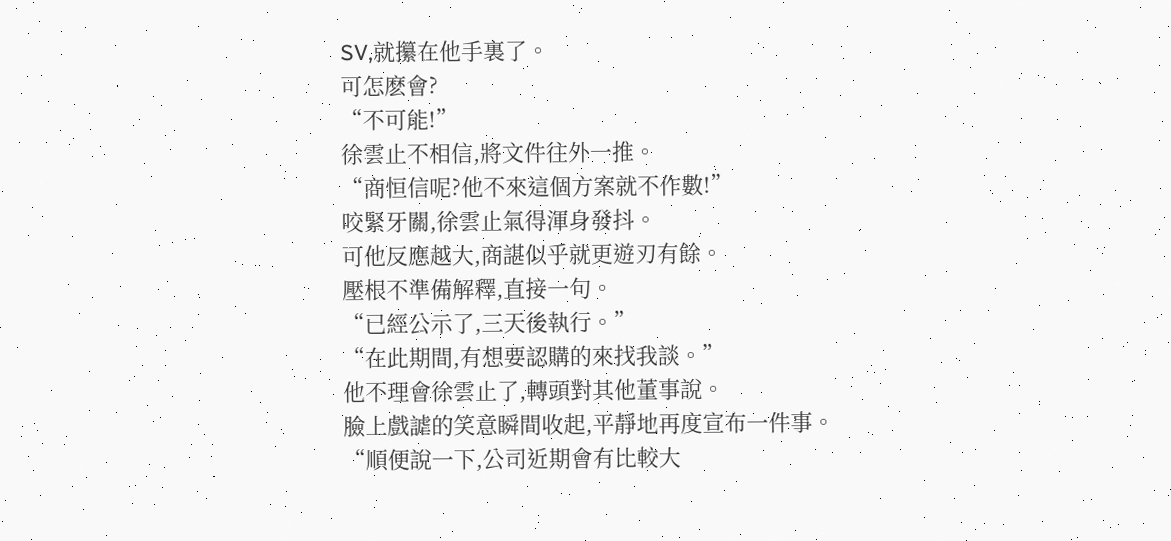SV,就攥在他手裏了。
可怎麽會?
“不可能!”
徐雲止不相信,將文件往外一推。
“商恒信呢?他不來這個方案就不作數!”
咬緊牙關,徐雲止氣得渾身發抖。
可他反應越大,商諶似乎就更遊刃有餘。
壓根不準備解釋,直接一句。
“已經公示了,三天後執行。”
“在此期間,有想要認購的來找我談。”
他不理會徐雲止了,轉頭對其他董事說。
臉上戲謔的笑意瞬間收起,平靜地再度宣布一件事。
“順便說一下,公司近期會有比較大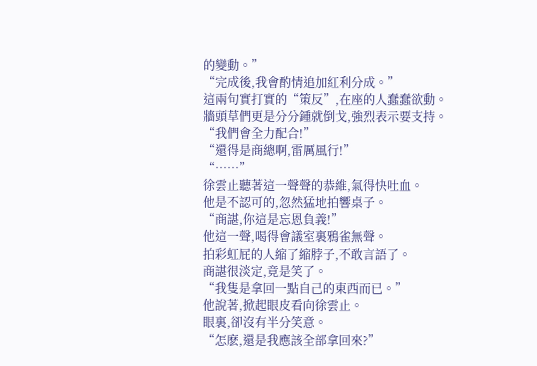的變動。”
“完成後,我會酌情追加紅利分成。”
這兩句實打實的“策反”,在座的人蠢蠢欲動。
牆頭草們更是分分鍾就倒戈,強烈表示要支持。
“我們會全力配合!”
“還得是商總啊,雷厲風行!”
“……”
徐雲止聽著這一聲聲的恭維,氣得快吐血。
他是不認可的,忽然猛地拍響桌子。
“商諶,你這是忘恩負義!”
他這一聲,喝得會議室裏鴉雀無聲。
拍彩虹屁的人縮了縮脖子,不敢言語了。
商諶很淡定,竟是笑了。
“我隻是拿回一點自己的東西而已。”
他說著,掀起眼皮看向徐雲止。
眼裏,卻沒有半分笑意。
“怎麽,還是我應該全部拿回來?”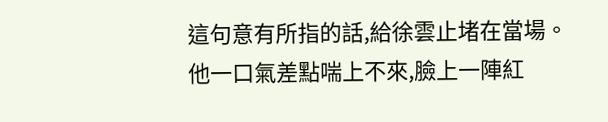這句意有所指的話,給徐雲止堵在當場。
他一口氣差點喘上不來,臉上一陣紅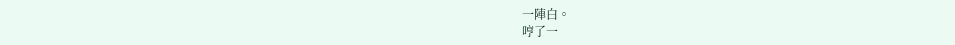一陣白。
哼了一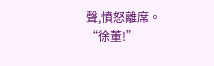聲,憤怒離席。
“徐董!”